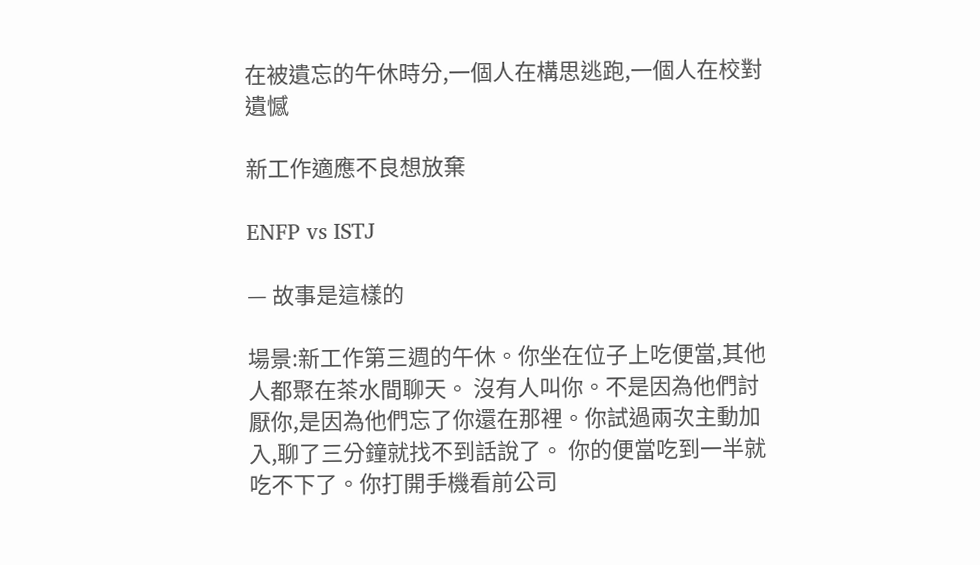在被遺忘的午休時分,一個人在構思逃跑,一個人在校對遺憾

新工作適應不良想放棄

ENFP vs ISTJ

— 故事是這樣的

場景:新工作第三週的午休。你坐在位子上吃便當,其他人都聚在茶水間聊天。 沒有人叫你。不是因為他們討厭你,是因為他們忘了你還在那裡。你試過兩次主動加入,聊了三分鐘就找不到話說了。 你的便當吃到一半就吃不下了。你打開手機看前公司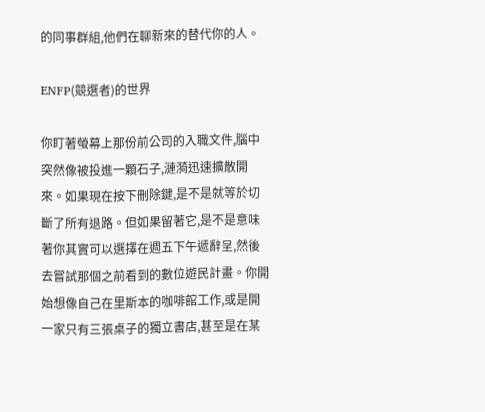的同事群組,他們在聊新來的替代你的人。

ENFP(競選者)的世界

你盯著螢幕上那份前公司的入職文件,腦中突然像被投進一顆石子,漣漪迅速擴散開來。如果現在按下刪除鍵,是不是就等於切斷了所有退路。但如果留著它,是不是意味著你其實可以選擇在週五下午遞辭呈,然後去嘗試那個之前看到的數位遊民計畫。你開始想像自己在里斯本的咖啡館工作,或是開一家只有三張桌子的獨立書店,甚至是在某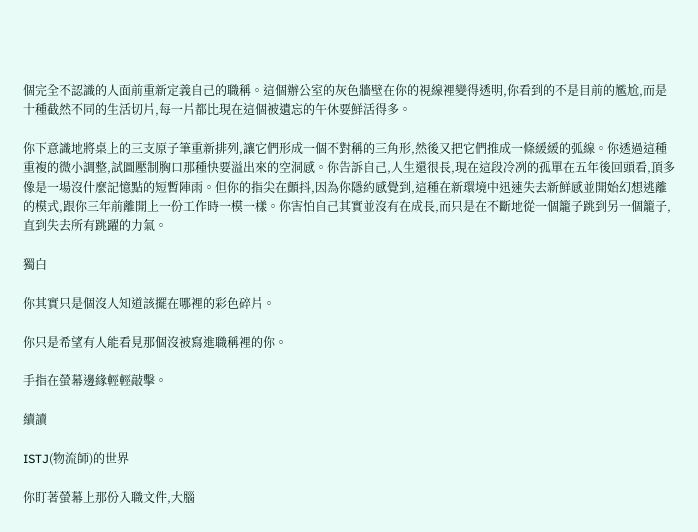個完全不認識的人面前重新定義自己的職稱。這個辦公室的灰色牆壁在你的視線裡變得透明,你看到的不是目前的尷尬,而是十種截然不同的生活切片,每一片都比現在這個被遺忘的午休要鮮活得多。

你下意識地將桌上的三支原子筆重新排列,讓它們形成一個不對稱的三角形,然後又把它們推成一條緩緩的弧線。你透過這種重複的微小調整,試圖壓制胸口那種快要溢出來的空洞感。你告訴自己,人生還很長,現在這段冷冽的孤單在五年後回頭看,頂多像是一場沒什麼記憶點的短暫陣雨。但你的指尖在顫抖,因為你隱約感覺到,這種在新環境中迅速失去新鮮感並開始幻想逃離的模式,跟你三年前離開上一份工作時一模一樣。你害怕自己其實並沒有在成長,而只是在不斷地從一個籠子跳到另一個籠子,直到失去所有跳躍的力氣。

獨白

你其實只是個沒人知道該擺在哪裡的彩色碎片。

你只是希望有人能看見那個沒被寫進職稱裡的你。

手指在螢幕邊緣輕輕敲擊。

續讀

ISTJ(物流師)的世界

你盯著螢幕上那份入職文件,大腦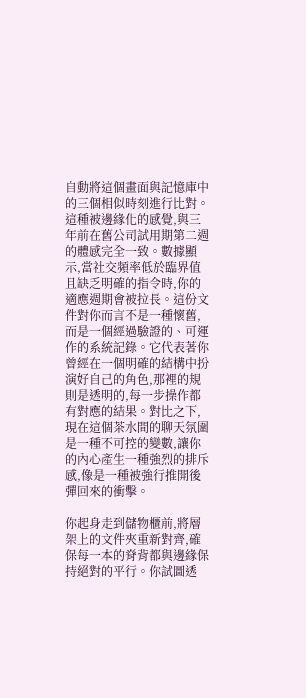自動將這個畫面與記憶庫中的三個相似時刻進行比對。這種被邊緣化的感覺,與三年前在舊公司試用期第二週的體感完全一致。數據顯示,當社交頻率低於臨界值且缺乏明確的指令時,你的適應週期會被拉長。這份文件對你而言不是一種懷舊,而是一個經過驗證的、可運作的系統記錄。它代表著你曾經在一個明確的結構中扮演好自己的角色,那裡的規則是透明的,每一步操作都有對應的結果。對比之下,現在這個茶水間的聊天氛圍是一種不可控的變數,讓你的內心產生一種強烈的排斥感,像是一種被強行推開後彈回來的衝擊。

你起身走到儲物櫃前,將層架上的文件夾重新對齊,確保每一本的脊背都與邊緣保持絕對的平行。你試圖透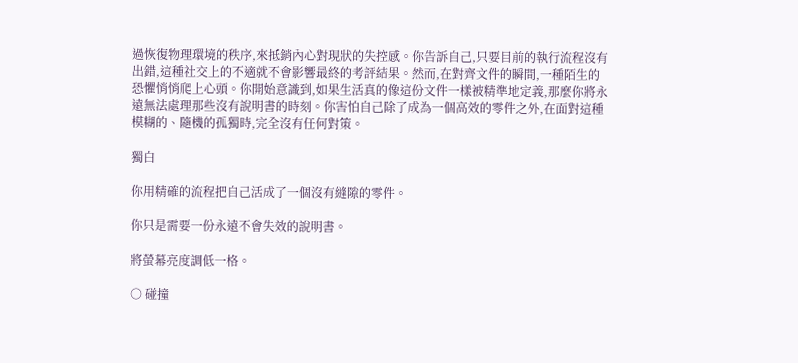過恢復物理環境的秩序,來抵銷內心對現狀的失控感。你告訴自己,只要目前的執行流程沒有出錯,這種社交上的不適就不會影響最終的考評結果。然而,在對齊文件的瞬間,一種陌生的恐懼悄悄爬上心頭。你開始意識到,如果生活真的像這份文件一樣被精準地定義,那麼你將永遠無法處理那些沒有說明書的時刻。你害怕自己除了成為一個高效的零件之外,在面對這種模糊的、隨機的孤獨時,完全沒有任何對策。

獨白

你用精確的流程把自己活成了一個沒有縫隙的零件。

你只是需要一份永遠不會失效的說明書。

將螢幕亮度調低一格。

○ 碰撞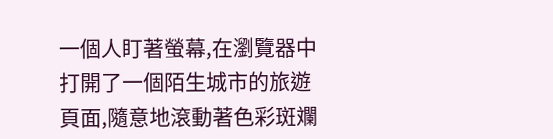一個人盯著螢幕,在瀏覽器中打開了一個陌生城市的旅遊頁面,隨意地滾動著色彩斑斕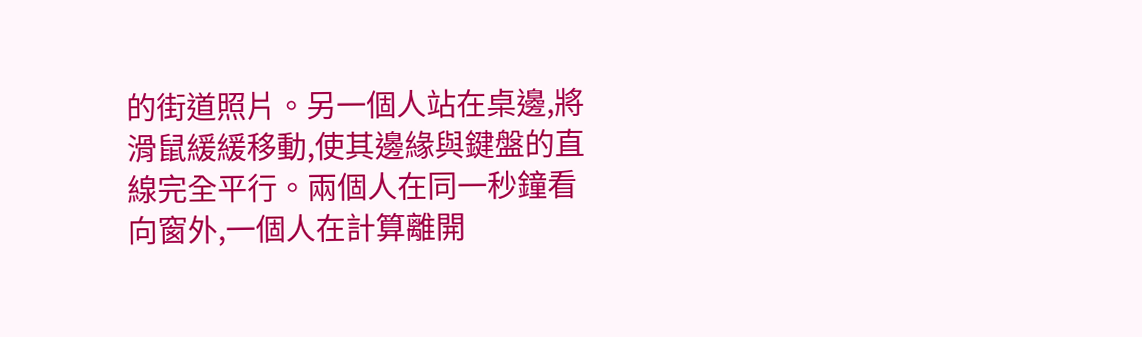的街道照片。另一個人站在桌邊,將滑鼠緩緩移動,使其邊緣與鍵盤的直線完全平行。兩個人在同一秒鐘看向窗外,一個人在計算離開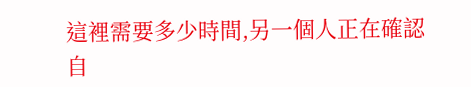這裡需要多少時間,另一個人正在確認自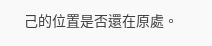己的位置是否還在原處。